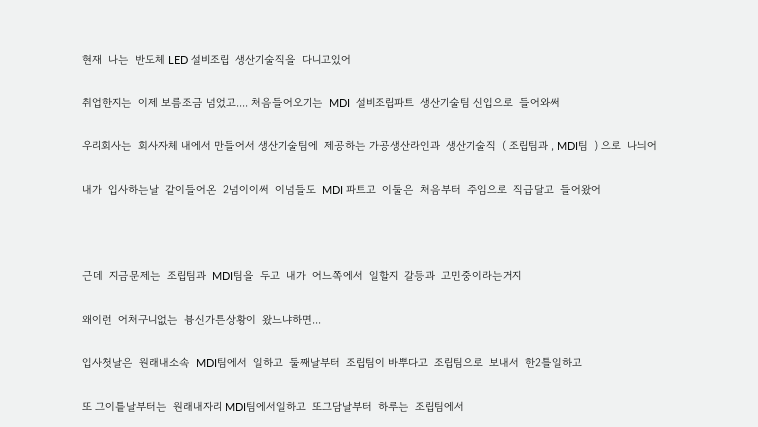현재  나는  반도체 LED 설비조립  생산기술직을  다니고있어

취업한지는  이제 보름조금 넘었고.... 처음들어오기는  MDI  설비조립파트  생산기술팀 신입으로  들어와써

우리회사는  회사자체 내에서 만들어서 생산기술팀에  제공하는 가공생산라인과  생산기술직  ( 조립팀과 , MDI팀  ) 으로  나늬어

내가  입사하는날  같이들어온  2넘이이써  이넘들도  MDI 파트고  이둘은  처음부터  주임으로  직급달고  들어왔어



근데  지금문제는  조립팀과  MDI팀을  두고  내가  어느쪽에서  일할지  갈등과  고민중이라는거지

왜이런  어처구니없는  븅신가튼상황이  왔느냐하면...

입사첫날은  원래내소속  MDI팀에서  일하고  둘째날부터  조립팀이 바뿌다고  조립팀으로  보내서  한2틀일하고

또 그이틑날부터는  원래내자리 MDI팀에서일하고  또그담날부터  하루는  조립팀에서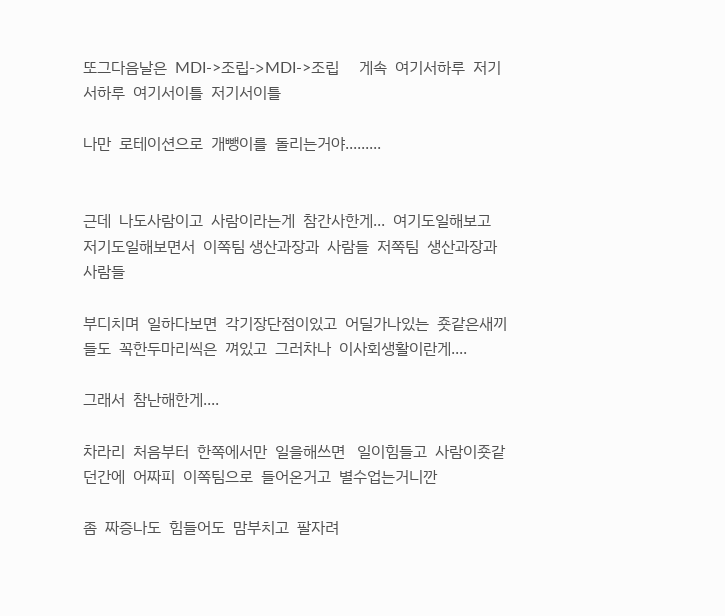또그다음날은  MDI->조립->MDI->조립     게속  여기서하루  저기서하루  여기서이틀  저기서이틀

나만  로테이션으로  개뺑이를  돌리는거야.........


근데  나도사람이고  사람이라는게  참간사한게...  여기도일해보고  저기도일해보면서  이쪽팀 생산과장과  사람들  저쪽팀  생산과장과  사람들

부디치며  일하다보면  각기장단점이있고  어딜가나있는  죳같은새끼들도  꼭한두마리씩은  껴있고  그러차나  이사회생활이란게....

그래서  참난해한게....

차라리  처음부터  한쪽에서만  일을해쓰면   일이힘들고  사람이죳같던간에  어짜피  이쪽팀으로  들어온거고  별수업는거니깐

좀  짜증나도  힘들어도  맘부치고  팔자려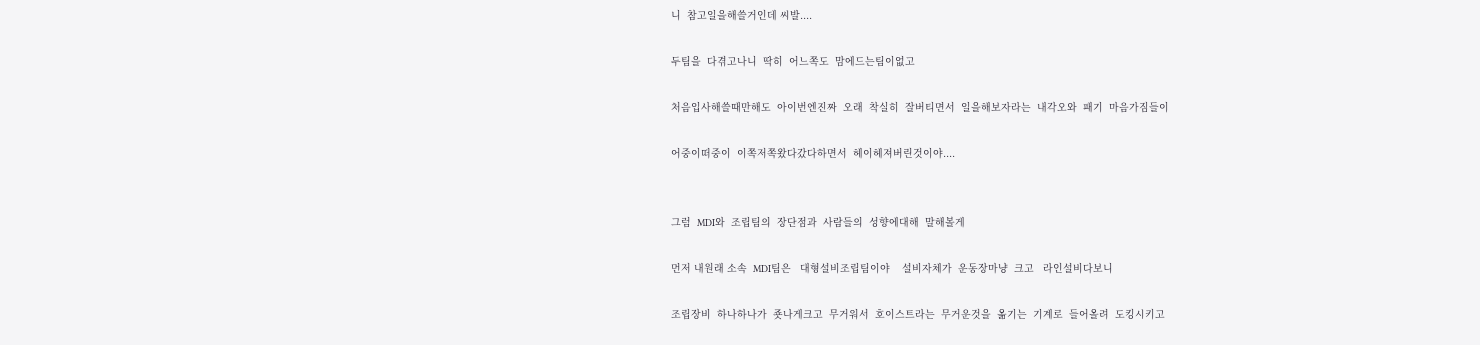니  참고일을해쓸거인데 씨발....

두팀을  다겪고나니  딱히  어느쪽도  맘에드는팀이없고

처음입사해쓸때만해도  아이번엔진짜  오래  착실히  잘버티면서  일을해보자라는  내각오와  패기  마음가짐들이

어중이떠중이  이쪽저쪽왔다갔다하면서  헤이헤져버린것이야....


그럼  MDI와  조립팀의  장단점과  사람들의  성향에대해  말해볼게

먼저 내원래 소속  MDI팀은   대형설비조립팀이야    설비자체가  운동장마냥  크고   라인설비다보니

조립장비  하나하나가  죳나게크고  무거워서  호이스트라는  무거운것을  옮기는  기계로  들어올려  도킹시키고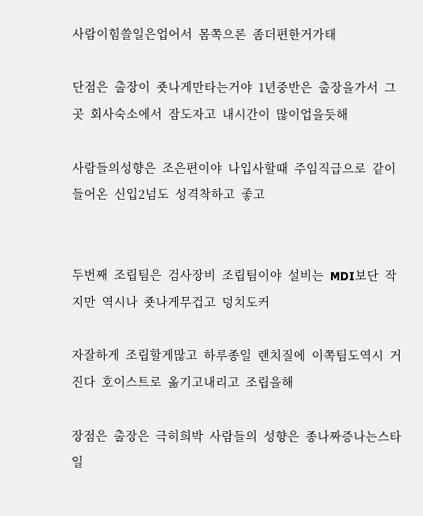사람이힘쓸일은업어서  몸쪽으론  좀더편한거가태

단점은  출장이  죳나게만타는거야  1년중반은  출장을가서  그곳  회사숙소에서  잠도자고  내시간이  많이업을듯해

사람들의성향은  조은편이야  나입사할때  주임직급으로  같이들어온  신입2넘도  성격착하고  좋고


두번째  조립팀은  검사장비  조립팀이야  설비는  MDI보단  작지만  역시나  죳나게무겁고  덩치도커

자잘하게  조립할게많고  하루종일  랜치질에  이쪽팀도역시  거진다  호이스트로  옮기고내리고  조립을해

장점은  출장은  극히희박  사람들의  성향은  종나짜증나는스타일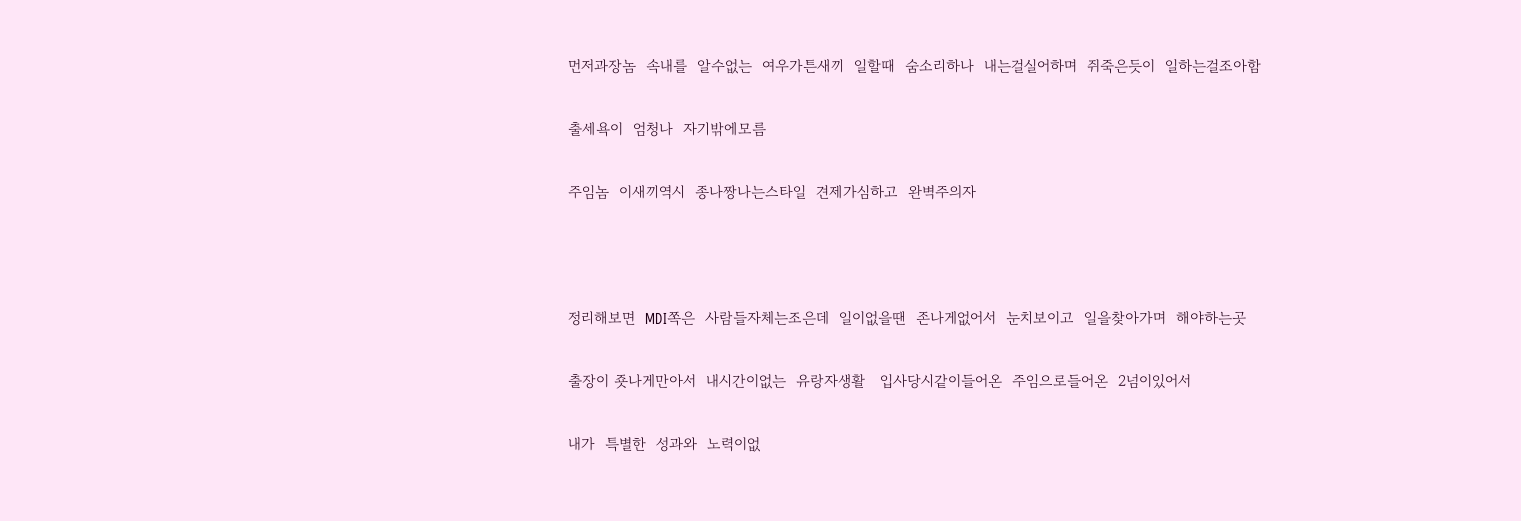먼저과장놈  속내를  알수없는  여우가튼새끼  일할때  숨소리하나  내는걸실어하며  쥐죽은듯이  일하는걸조아함

출세욕이  엄청나  자기밖에모름

주임놈  이새끼역시  종나짱나는스타일  견제가심하고  완벽주의자



정리해보면  MDI쪽은  사람들자체는조은데  일이없을땐  존나게없어서  눈치보이고  일을찾아가며  해야하는곳

출장이 죳나게만아서  내시간이없는  유랑자생활   입사당시같이들어온  주임으로들어온  2넘이있어서

내가  특별한  성과와  노력이없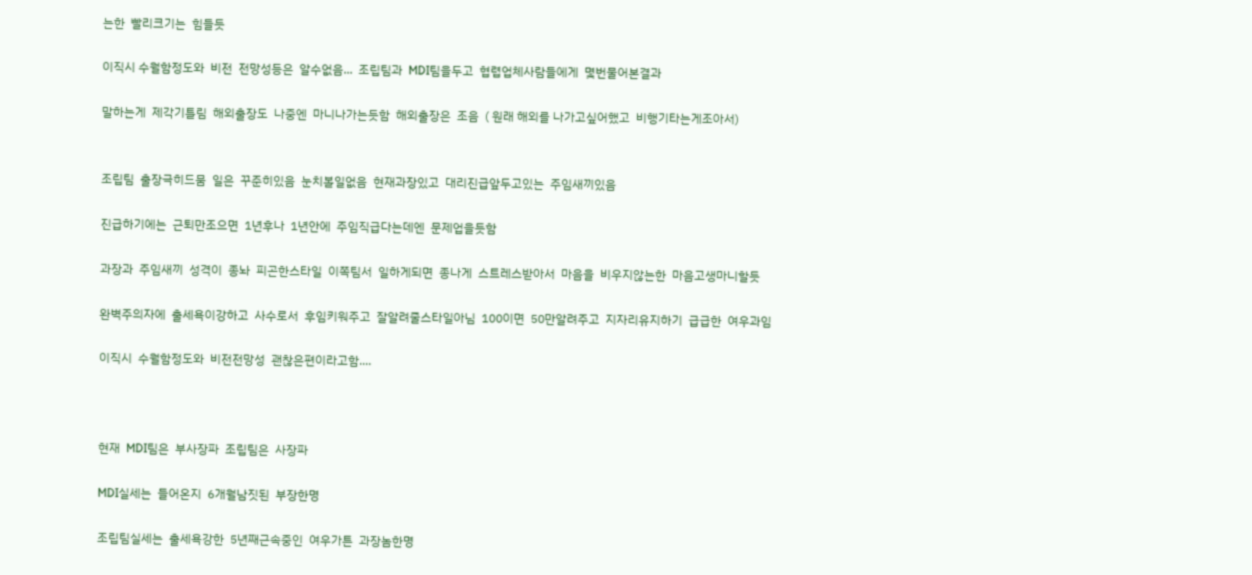는한  빨리크기는  힘들듯

이직시 수월함정도와  비전  전망성등은  알수없음...  조립팀과  MDI팀을두고  협렵업체사람들에게  몇번물어본결과

말하는게  제각기틀림  해외출장도  나중엔  마니나가는듯함  해외출장은  조음  ( 원래 해외를 나가고싶어했고  비행기타는게조아서)


조립팀  출장극히드뭄  일은  꾸준히있음  눈치볼일없음  현재과장있고  대리진급앞두고있는  주임새끼있음

진급하기에는  근퇴만조으면  1년후나  1년안에  주임직급다는데엔  문제업을듯함

과장과  주임새끼  성격이  종놔  피곤한스타일  이쪽팀서  일하게되면  종나게  스트레스받아서  마음을  비우지않는한  마음고생마니할듯

완벽주의자에  출세욕이강하고  사수로서  후임키워주고  잘알려줄스타일아님  100이면  50만알려주고  지자리유지하기  급급한  여우과임

이직시  수월함정도와  비전전망성  괜찮은편이라고함....



현재  MDI팀은  부사장파  조립팀은  사장파

MDI실세는  들어온지  6개월남짓된  부장한명

조립팀실세는  출세욕강한  5년째근속중인  여우가튼  과장놈한명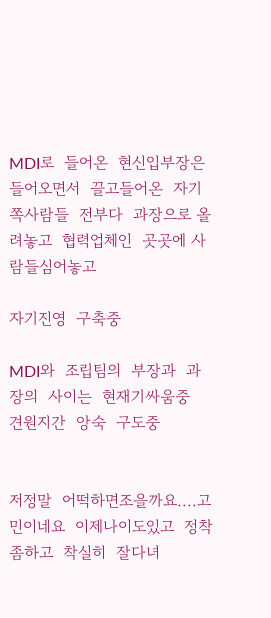MDI로  들어온  현신입부장은  들어오면서  끌고들어온  자기쪽사람들  전부다  과장으로 올려놓고  협력업체인  곳곳에 사람들심어놓고

자기진영  구축중

MDI와  조립팀의  부장과  과장의  사이는  현재기싸움중  견원지간  앙숙  구도중


저정말  어떡하면조을까요....고민이네요  이제나이도있고  정착좀하고  착실히  잘다녀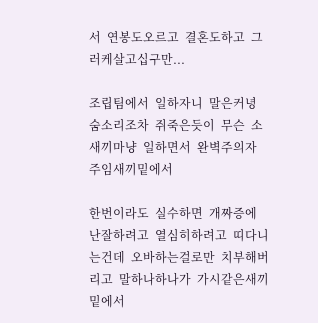서  연봉도오르고  결혼도하고  그러케살고십구만...

조립팀에서  일하자니  말은커녕  숨소리조차  쥐죽은듯이  무슨  소새끼마냥  일하면서  완벽주의자  주임새끼밑에서

한번이라도  실수하면  개짜증에  난잘하려고  열심히하려고  띠다니는건데  오바하는걸로만  치부해버리고  말하나하나가  가시같은새끼밑에서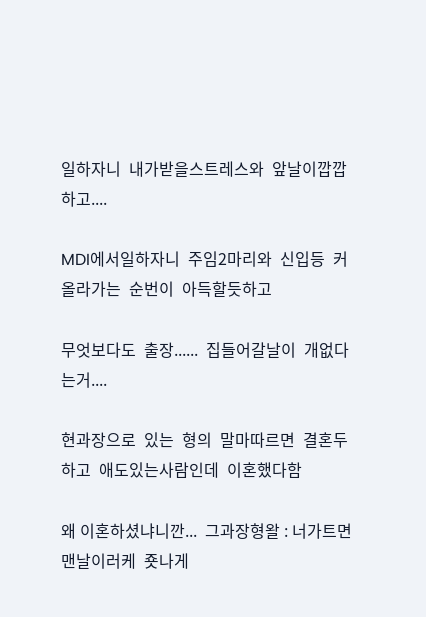일하자니  내가받을스트레스와  앞날이깝깝하고....

MDI에서일하자니  주임2마리와  신입등  커올라가는  순번이  아득할듯하고

무엇보다도  출장......  집들어갈날이  개없다는거....

현과장으로  있는  형의  말마따르면  결혼두하고  애도있는사람인데  이혼했다함

왜 이혼하셨냐니깐...  그과장형왈 : 너가트면  맨날이러케  죳나게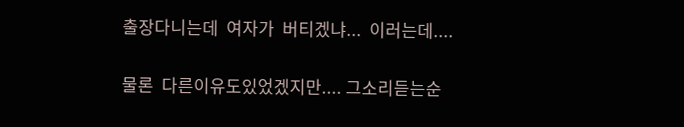출장다니는데  여자가  버티겠냐...  이러는데....

물론  다른이유도있었겠지만.... 그소리듣는순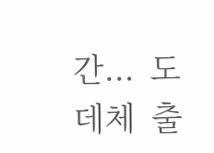간...  도데체  출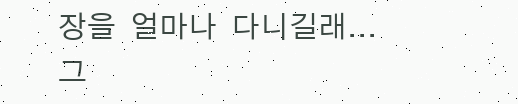장을  얼마나  다니길래...  그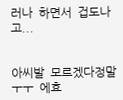러나  하면서  겁도나고...


아씨발  모르겠다정말  ㅜㅜ  에효